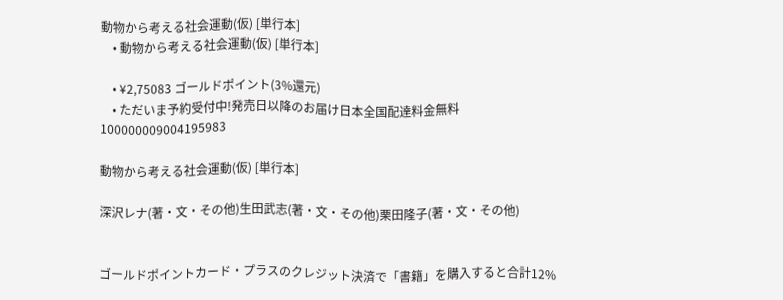動物から考える社会運動(仮) [単行本]
    • 動物から考える社会運動(仮) [単行本]

    • ¥2,75083 ゴールドポイント(3%還元)
    • ただいま予約受付中!発売日以降のお届け日本全国配達料金無料
100000009004195983

動物から考える社会運動(仮) [単行本]

深沢レナ(著・文・その他)生田武志(著・文・その他)栗田隆子(著・文・その他)


ゴールドポイントカード・プラスのクレジット決済で「書籍」を購入すると合計12%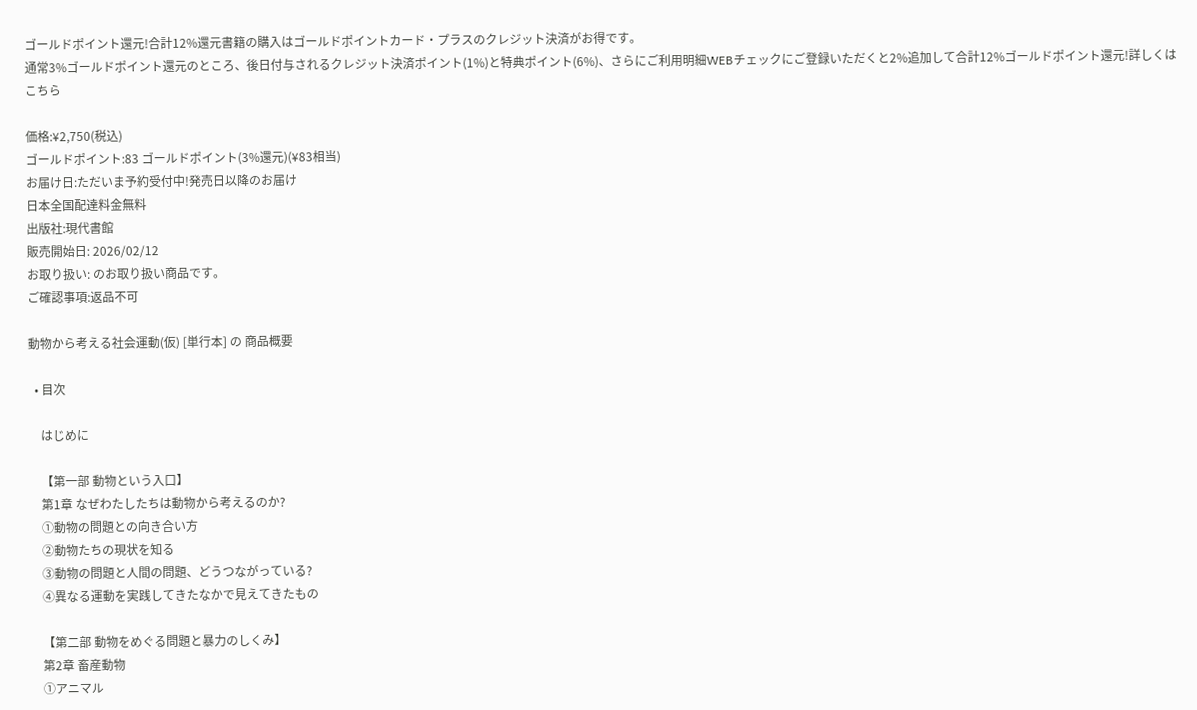ゴールドポイント還元!合計12%還元書籍の購入はゴールドポイントカード・プラスのクレジット決済がお得です。
通常3%ゴールドポイント還元のところ、後日付与されるクレジット決済ポイント(1%)と特典ポイント(6%)、さらにご利用明細WEBチェックにご登録いただくと2%追加して合計12%ゴールドポイント還元!詳しくはこちら

価格:¥2,750(税込)
ゴールドポイント:83 ゴールドポイント(3%還元)(¥83相当)
お届け日:ただいま予約受付中!発売日以降のお届け
日本全国配達料金無料
出版社:現代書館
販売開始日: 2026/02/12
お取り扱い: のお取り扱い商品です。
ご確認事項:返品不可

動物から考える社会運動(仮) [単行本] の 商品概要

  • 目次

    はじめに

    【第一部 動物という入口】
    第1章 なぜわたしたちは動物から考えるのか?
    ①動物の問題との向き合い方
    ②動物たちの現状を知る
    ③動物の問題と人間の問題、どうつながっている?
    ④異なる運動を実践してきたなかで見えてきたもの

    【第二部 動物をめぐる問題と暴力のしくみ】
    第2章 畜産動物
    ①アニマル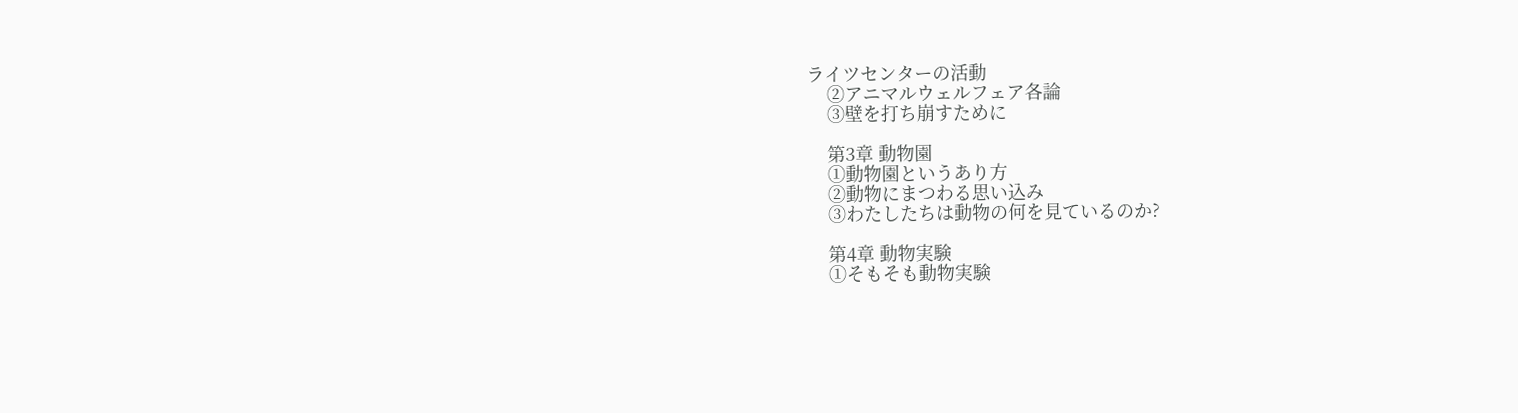ライツセンターの活動
    ②アニマルウェルフェア各論
    ③壁を打ち崩すために

    第3章 動物園
    ①動物園というあり方
    ②動物にまつわる思い込み
    ③わたしたちは動物の何を見ているのか?

    第4章 動物実験
    ①そもそも動物実験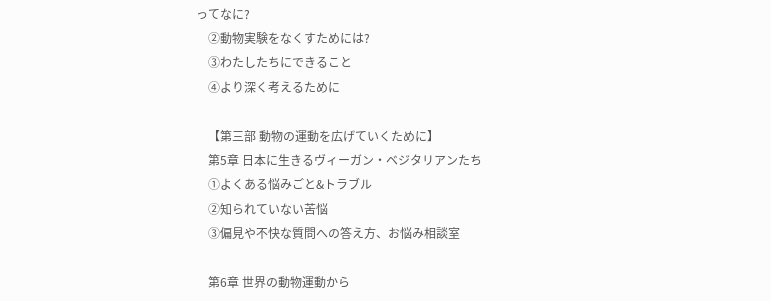ってなに?
    ②動物実験をなくすためには?
    ③わたしたちにできること
    ④より深く考えるために

    【第三部 動物の運動を広げていくために】
    第5章 日本に生きるヴィーガン・ベジタリアンたち
    ①よくある悩みごと&トラブル
    ②知られていない苦悩
    ③偏見や不快な質問への答え方、お悩み相談室

    第6章 世界の動物運動から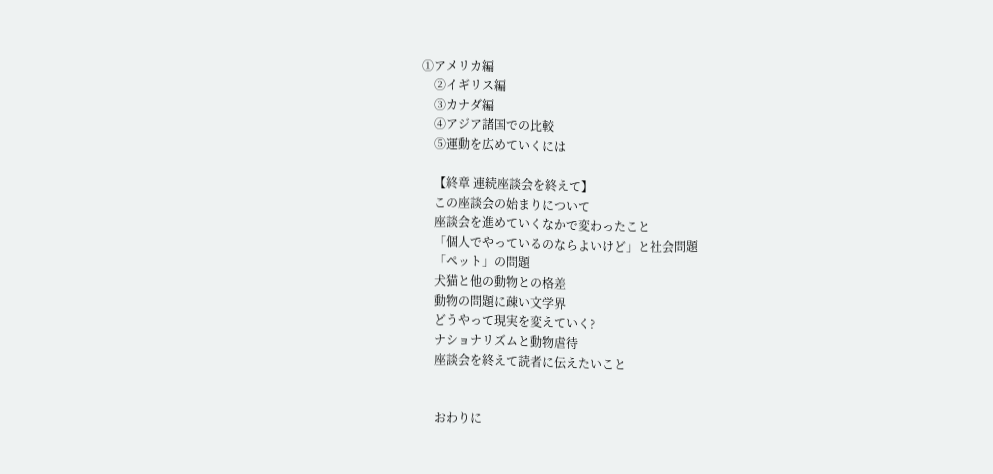①アメリカ編
    ②イギリス編
    ③カナダ編
    ④アジア諸国での比較
    ⑤運動を広めていくには

    【終章 連続座談会を終えて】
    この座談会の始まりについて
    座談会を進めていくなかで変わったこと
    「個人でやっているのならよいけど」と社会問題
    「ペット」の問題
    犬猫と他の動物との格差
    動物の問題に疎い文学界
    どうやって現実を変えていく?
    ナショナリズムと動物虐待
    座談会を終えて読者に伝えたいこと


    おわりに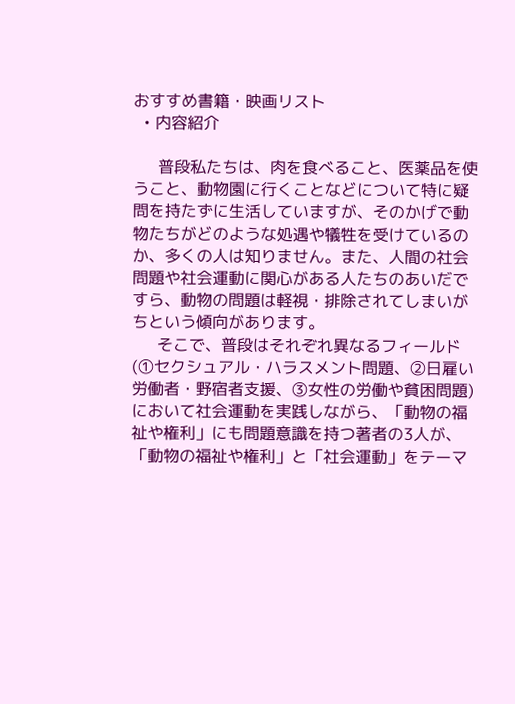おすすめ書籍・映画リスト
  • 内容紹介

     普段私たちは、肉を食べること、医薬品を使うこと、動物園に行くことなどについて特に疑問を持たずに生活していますが、そのかげで動物たちがどのような処遇や犠牲を受けているのか、多くの人は知りません。また、人間の社会問題や社会運動に関心がある人たちのあいだですら、動物の問題は軽視・排除されてしまいがちという傾向があります。
     そこで、普段はそれぞれ異なるフィールド(①セクシュアル・ハラスメント問題、②日雇い労働者・野宿者支援、③女性の労働や貧困問題)において社会運動を実践しながら、「動物の福祉や権利」にも問題意識を持つ著者の3人が、「動物の福祉や権利」と「社会運動」をテーマ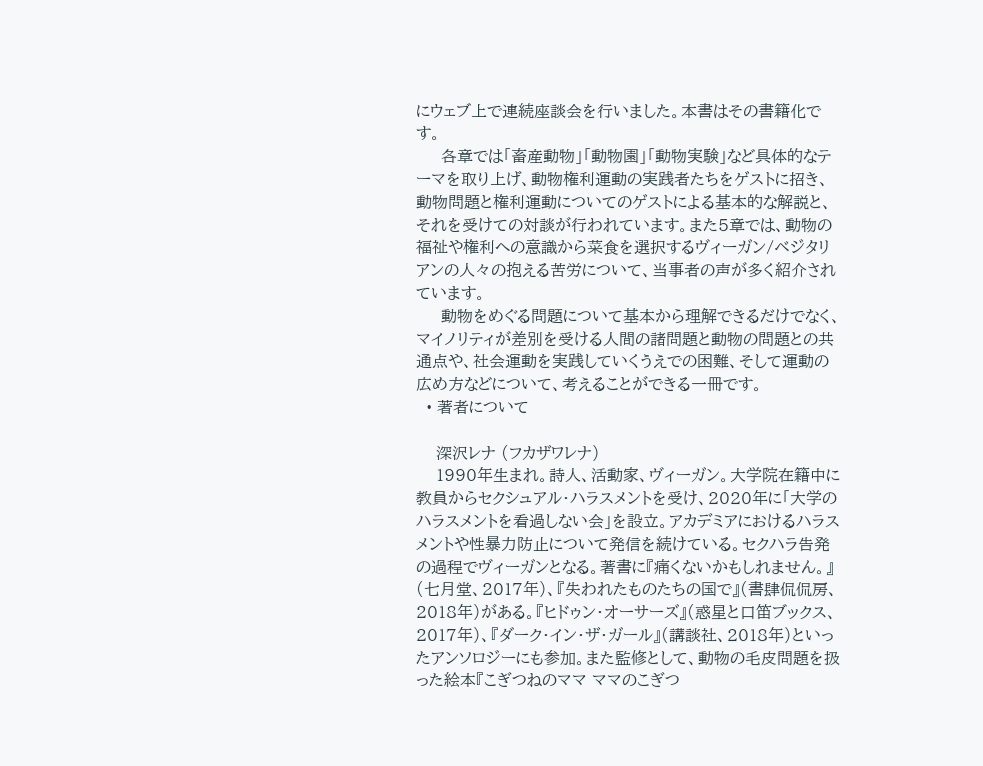にウェブ上で連続座談会を行いました。本書はその書籍化です。
     各章では「畜産動物」「動物園」「動物実験」など具体的なテーマを取り上げ、動物権利運動の実践者たちをゲストに招き、動物問題と権利運動についてのゲストによる基本的な解説と、それを受けての対談が行われています。また5章では、動物の福祉や権利への意識から菜食を選択するヴィーガン/ベジタリアンの人々の抱える苦労について、当事者の声が多く紹介されています。
     動物をめぐる問題について基本から理解できるだけでなく、マイノリティが差別を受ける人間の諸問題と動物の問題との共通点や、社会運動を実践していくうえでの困難、そして運動の広め方などについて、考えることができる一冊です。
  • 著者について

    深沢レナ (フカザワレナ)
    1990年生まれ。詩人、活動家、ヴィーガン。大学院在籍中に教員からセクシュアル・ハラスメントを受け、2020年に「大学のハラスメントを看過しない会」を設立。アカデミアにおけるハラスメントや性暴力防止について発信を続けている。セクハラ告発の過程でヴィーガンとなる。著書に『痛くないかもしれません。』(七月堂、2017年)、『失われたものたちの国で』(書肆侃侃房、2018年)がある。『ヒドゥン・オーサーズ』(惑星と口笛ブックス、2017年)、『ダーク・イン・ザ・ガール』(講談社、2018年)といったアンソロジーにも参加。また監修として、動物の毛皮問題を扱った絵本『こぎつねのママ ママのこぎつ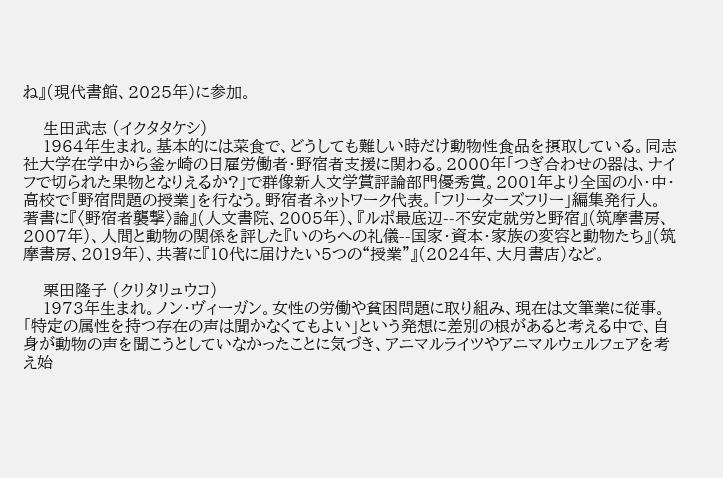ね』(現代書館、2025年)に参加。

    生田武志 (イクタタケシ)
    1964年生まれ。基本的には菜食で、どうしても難しい時だけ動物性食品を摂取している。同志社大学在学中から釜ヶ崎の日雇労働者・野宿者支援に関わる。2000年「つぎ合わせの器は、ナイフで切られた果物となりえるか?」で群像新人文学賞評論部門優秀賞。2001年より全国の小・中・高校で「野宿問題の授業」を行なう。野宿者ネットワーク代表。「フリーターズフリー」編集発行人。著書に『〈野宿者襲撃〉論』(人文書院、2005年)、『ルポ最底辺--不安定就労と野宿』(筑摩書房、2007年)、人間と動物の関係を評した『いのちへの礼儀--国家・資本・家族の変容と動物たち』(筑摩書房、2019年)、共著に『10代に届けたい5つの“授業”』(2024年、大月書店)など。

    栗田隆子 (クリタリュウコ)
    1973年生まれ。ノン・ヴィーガン。女性の労働や貧困問題に取り組み、現在は文筆業に従事。「特定の属性を持つ存在の声は聞かなくてもよい」という発想に差別の根があると考える中で、自身が動物の声を聞こうとしていなかったことに気づき、アニマルライツやアニマルウェルフェアを考え始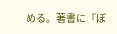める。著書に『ぼ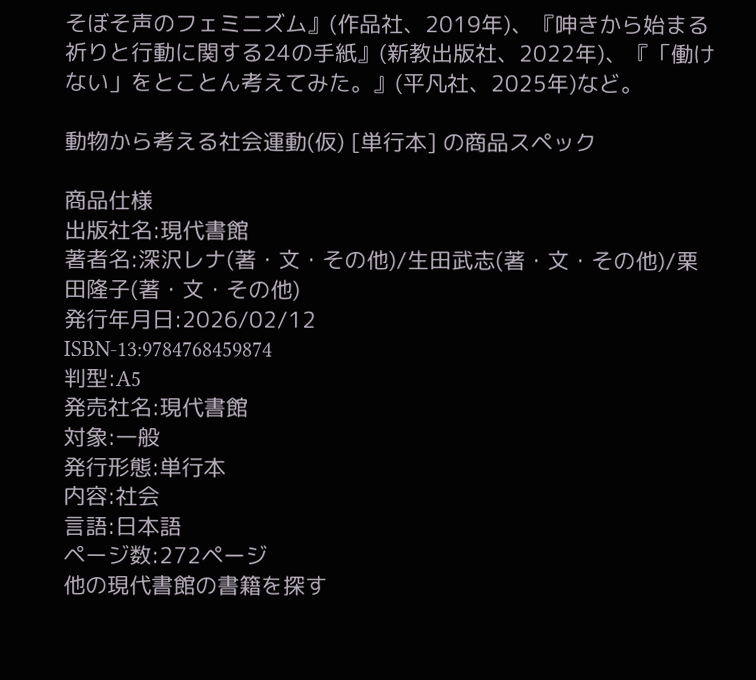そぼそ声のフェミニズム』(作品社、2019年)、『呻きから始まる 祈りと行動に関する24の手紙』(新教出版社、2022年)、『「働けない」をとことん考えてみた。』(平凡社、2025年)など。

動物から考える社会運動(仮) [単行本] の商品スペック

商品仕様
出版社名:現代書館
著者名:深沢レナ(著・文・その他)/生田武志(著・文・その他)/栗田隆子(著・文・その他)
発行年月日:2026/02/12
ISBN-13:9784768459874
判型:A5
発売社名:現代書館
対象:一般
発行形態:単行本
内容:社会
言語:日本語
ページ数:272ページ
他の現代書館の書籍を探す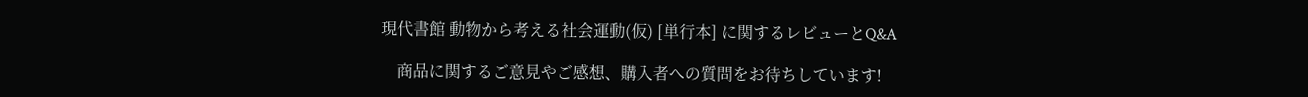現代書館 動物から考える社会運動(仮) [単行本] に関するレビューとQ&A

    商品に関するご意見やご感想、購入者への質問をお待ちしています!